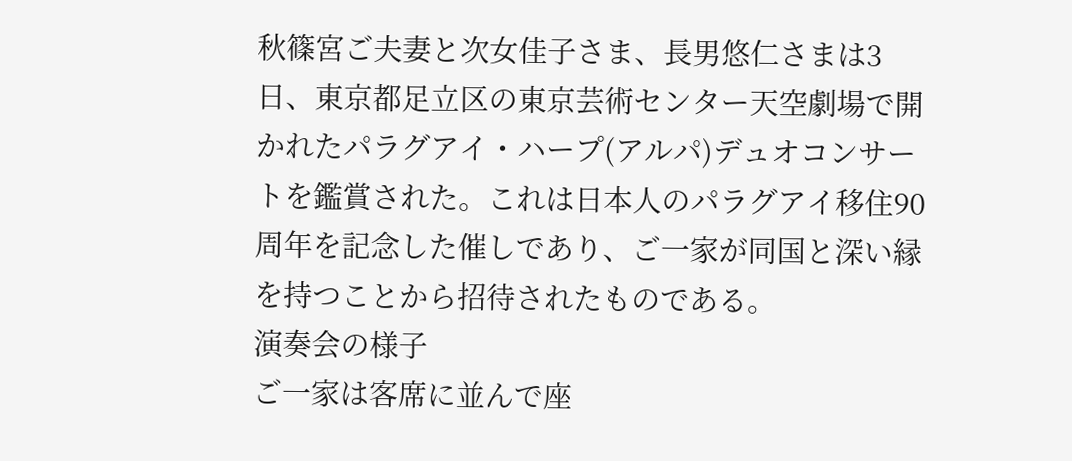秋篠宮ご夫妻と次女佳子さま、長男悠仁さまは3日、東京都足立区の東京芸術センター天空劇場で開かれたパラグアイ・ハープ(アルパ)デュオコンサートを鑑賞された。これは日本人のパラグアイ移住90周年を記念した催しであり、ご一家が同国と深い縁を持つことから招待されたものである。
演奏会の様子
ご一家は客席に並んで座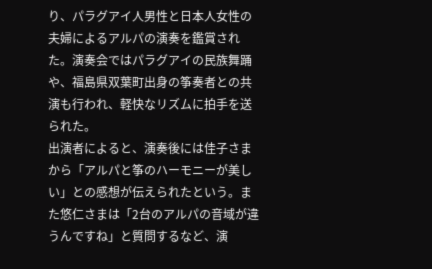り、パラグアイ人男性と日本人女性の夫婦によるアルパの演奏を鑑賞された。演奏会ではパラグアイの民族舞踊や、福島県双葉町出身の筝奏者との共演も行われ、軽快なリズムに拍手を送られた。
出演者によると、演奏後には佳子さまから「アルパと筝のハーモニーが美しい」との感想が伝えられたという。また悠仁さまは「2台のアルパの音域が違うんですね」と質問するなど、演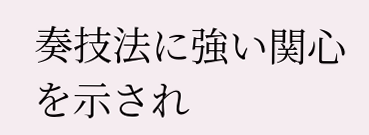奏技法に強い関心を示され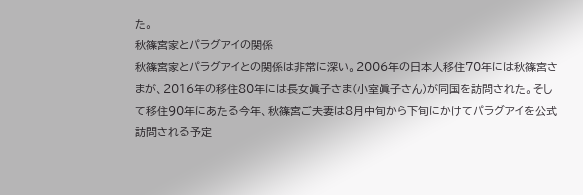た。
秋篠宮家とパラグアイの関係
秋篠宮家とパラグアイとの関係は非常に深い。2006年の日本人移住70年には秋篠宮さまが、2016年の移住80年には長女眞子さま(小室眞子さん)が同国を訪問された。そして移住90年にあたる今年、秋篠宮ご夫妻は8月中旬から下旬にかけてパラグアイを公式訪問される予定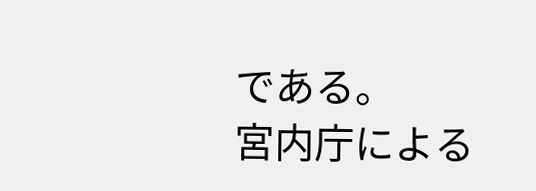である。
宮内庁による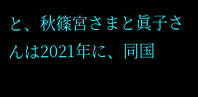と、秋篠宮さまと眞子さんは2021年に、同国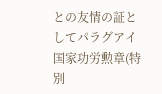との友情の証としてパラグアイ国家功労勲章(特別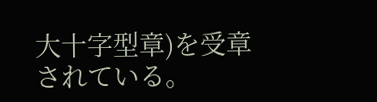大十字型章)を受章されている。